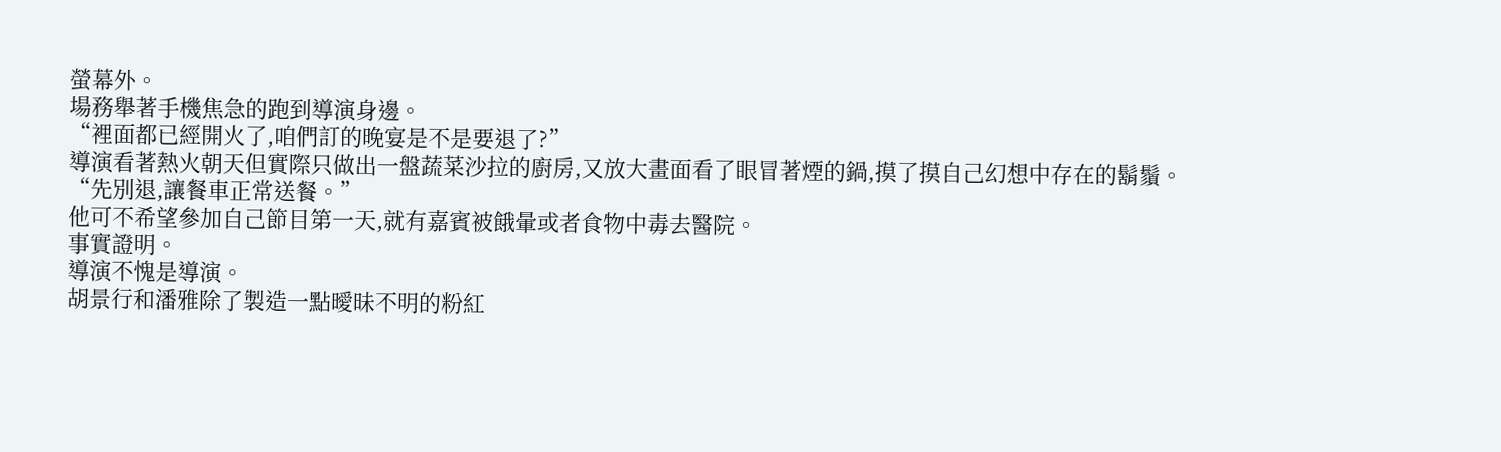螢幕外。
場務舉著手機焦急的跑到導演身邊。
“裡面都已經開火了,咱們訂的晚宴是不是要退了?”
導演看著熱火朝天但實際只做出一盤蔬菜沙拉的廚房,又放大畫面看了眼冒著煙的鍋,摸了摸自己幻想中存在的鬍鬚。
“先別退,讓餐車正常送餐。”
他可不希望參加自己節目第一天,就有嘉賓被餓暈或者食物中毒去醫院。
事實證明。
導演不愧是導演。
胡景行和潘雅除了製造一點曖昧不明的粉紅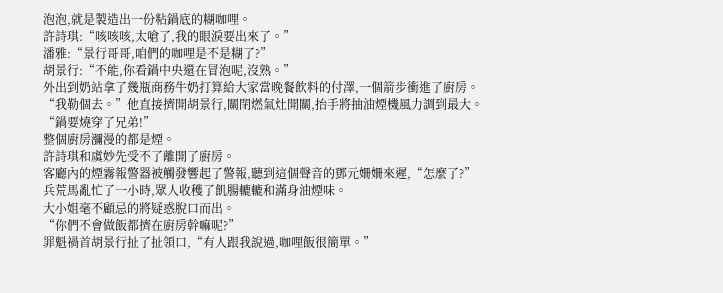泡泡,就是製造出一份粘鍋底的糊咖哩。
許詩琪:“咳咳咳,太嗆了,我的眼淚要出來了。”
潘雅:“景行哥哥,咱們的咖哩是不是糊了?”
胡景行:“不能,你看鍋中央還在冒泡呢,沒熟。”
外出到奶站拿了幾瓶商務牛奶打算給大家當晚餐飲料的付澤,一個箭步衝進了廚房。
“我勒個去。”他直接擠開胡景行,關閉燃氣灶開關,抬手將抽油煙機風力調到最大。
“鍋要燒穿了兄弟!”
整個廚房瀰漫的都是煙。
許詩琪和虞妙先受不了離開了廚房。
客廳內的煙霧報警器被觸發響起了警報,聽到這個聲音的鄧元姍姍來遲,“怎麼了?”
兵荒馬亂忙了一小時,眾人收穫了飢腸轆轆和滿身油煙味。
大小姐毫不顧忌的將疑惑脫口而出。
“你們不會做飯都擠在廚房幹嘛呢?”
罪魁禍首胡景行扯了扯領口,“有人跟我說過,咖哩飯很簡單。”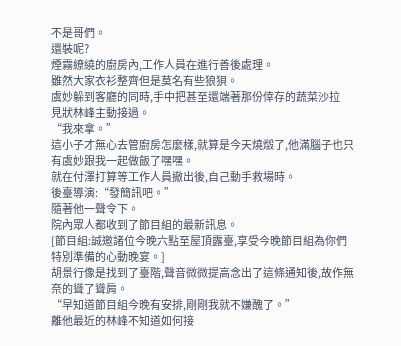不是哥們。
還裝呢?
煙霧繚繞的廚房內,工作人員在進行善後處理。
雖然大家衣衫整齊但是莫名有些狼狽。
虞妙躲到客廳的同時,手中把甚至還端著那份倖存的蔬菜沙拉
見狀林峰主動接過。
“我來拿。”
這小子才無心去管廚房怎麼樣,就算是今天燒燬了,他滿腦子也只有虞妙跟我一起做飯了嘿嘿。
就在付澤打算等工作人員撤出後,自己動手救場時。
後臺導演:“發簡訊吧。”
隨著他一聲令下。
院內眾人都收到了節目組的最新訊息。
[節目組:誠邀諸位今晚六點至屋頂露臺,享受今晚節目組為你們特別準備的心動晚宴。]
胡景行像是找到了臺階,聲音微微提高念出了這條通知後,故作無奈的聳了聳肩。
“早知道節目組今晚有安排,剛剛我就不嫌醜了。”
離他最近的林峰不知道如何接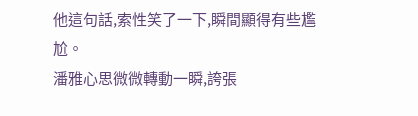他這句話,索性笑了一下,瞬間顯得有些尷尬。
潘雅心思微微轉動一瞬,誇張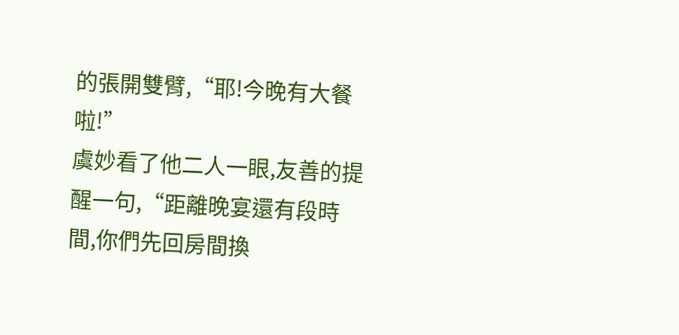的張開雙臂,“耶!今晚有大餐啦!”
虞妙看了他二人一眼,友善的提醒一句,“距離晚宴還有段時間,你們先回房間換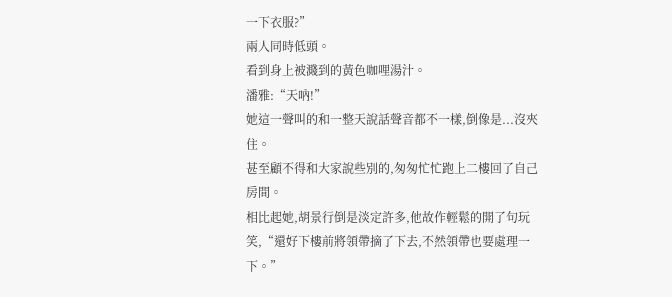一下衣服?”
兩人同時低頭。
看到身上被濺到的黃色咖哩湯汁。
潘雅:“天吶!”
她這一聲叫的和一整天說話聲音都不一樣,倒像是...沒夾住。
甚至顧不得和大家說些別的,匆匆忙忙跑上二樓回了自己房間。
相比起她,胡景行倒是淡定許多,他故作輕鬆的開了句玩笑,“還好下樓前將領帶摘了下去,不然領帶也要處理一下。”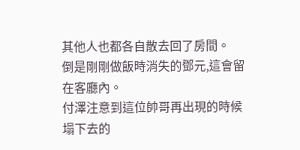其他人也都各自散去回了房間。
倒是剛剛做飯時消失的鄧元,這會留在客廳內。
付澤注意到這位帥哥再出現的時候塌下去的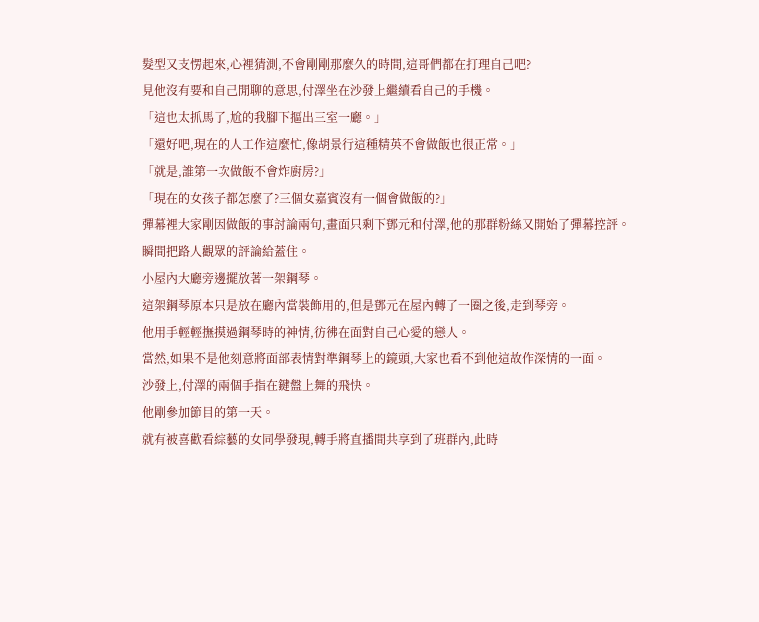髮型又支愣起來,心裡猜測,不會剛剛那麼久的時間,這哥們都在打理自己吧?
見他沒有要和自己閒聊的意思,付澤坐在沙發上繼續看自己的手機。
「這也太抓馬了,尬的我腳下摳出三室一廳。」
「還好吧,現在的人工作這麼忙,像胡景行這種精英不會做飯也很正常。」
「就是,誰第一次做飯不會炸廚房?」
「現在的女孩子都怎麼了?三個女嘉賓沒有一個會做飯的?」
彈幕裡大家剛因做飯的事討論兩句,畫面只剩下鄧元和付澤,他的那群粉絲又開始了彈幕控評。
瞬間把路人觀眾的評論給蓋住。
小屋內大廳旁邊擺放著一架鋼琴。
這架鋼琴原本只是放在廳內當裝飾用的,但是鄧元在屋內轉了一圈之後,走到琴旁。
他用手輕輕撫摸過鋼琴時的神情,彷彿在面對自己心愛的戀人。
當然,如果不是他刻意將面部表情對準鋼琴上的鏡頭,大家也看不到他這故作深情的一面。
沙發上,付澤的兩個手指在鍵盤上舞的飛快。
他剛參加節目的第一天。
就有被喜歡看綜藝的女同學發現,轉手將直播間共享到了班群內,此時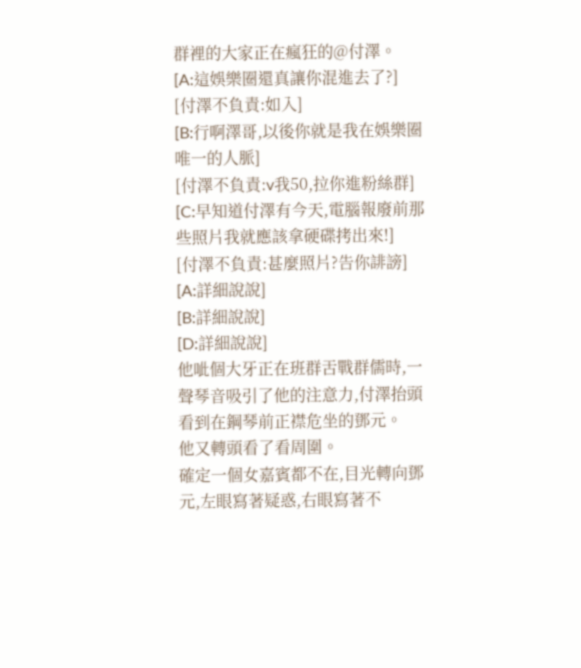群裡的大家正在瘋狂的@付澤。
[A:這娛樂圈還真讓你混進去了?]
[付澤不負責:如入]
[B:行啊澤哥,以後你就是我在娛樂圈唯一的人脈]
[付澤不負責:v我50,拉你進粉絲群]
[C:早知道付澤有今天,電腦報廢前那些照片我就應該拿硬碟拷出來!]
[付澤不負責:甚麼照片?告你誹謗]
[A:詳細說說]
[B:詳細說說]
[D:詳細說說]
他呲個大牙正在班群舌戰群儒時,一聲琴音吸引了他的注意力,付澤抬頭看到在鋼琴前正襟危坐的鄧元。
他又轉頭看了看周圍。
確定一個女嘉賓都不在,目光轉向鄧元,左眼寫著疑惑,右眼寫著不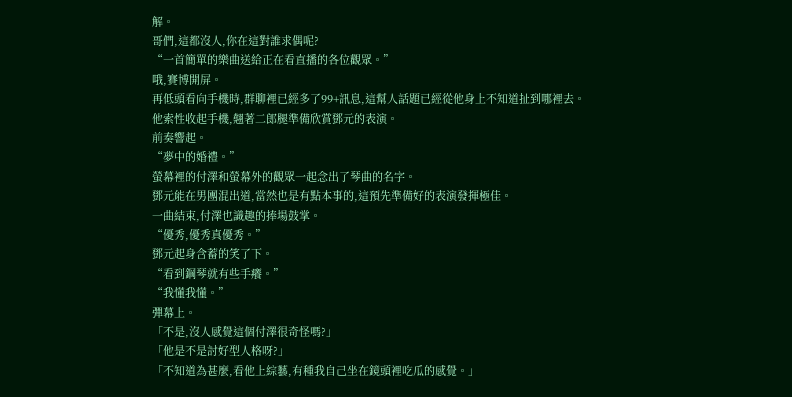解。
哥們,這都沒人,你在這對誰求偶呢?
“一首簡單的樂曲送給正在看直播的各位觀眾。”
哦,賽博開屏。
再低頭看向手機時,群聊裡已經多了99+訊息,這幫人話題已經從他身上不知道扯到哪裡去。
他索性收起手機,翹著二郎腿準備欣賞鄧元的表演。
前奏響起。
“夢中的婚禮。”
螢幕裡的付澤和螢幕外的觀眾一起念出了琴曲的名字。
鄧元能在男團混出道,當然也是有點本事的,這預先準備好的表演發揮極佳。
一曲結束,付澤也識趣的捧場鼓掌。
“優秀,優秀真優秀。”
鄧元起身含蓄的笑了下。
“看到鋼琴就有些手癢。”
“我懂我懂。”
彈幕上。
「不是,沒人感覺這個付澤很奇怪嗎?」
「他是不是討好型人格呀?」
「不知道為甚麼,看他上綜藝,有種我自己坐在鏡頭裡吃瓜的感覺。」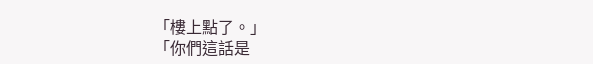「樓上點了。」
「你們這話是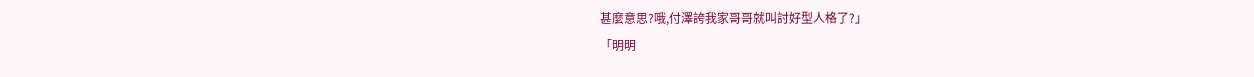甚麼意思?哦,付澤誇我家哥哥就叫討好型人格了?」
「明明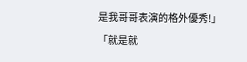是我哥哥表演的格外優秀!」
「就是就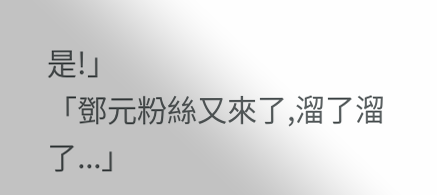是!」
「鄧元粉絲又來了,溜了溜了...」